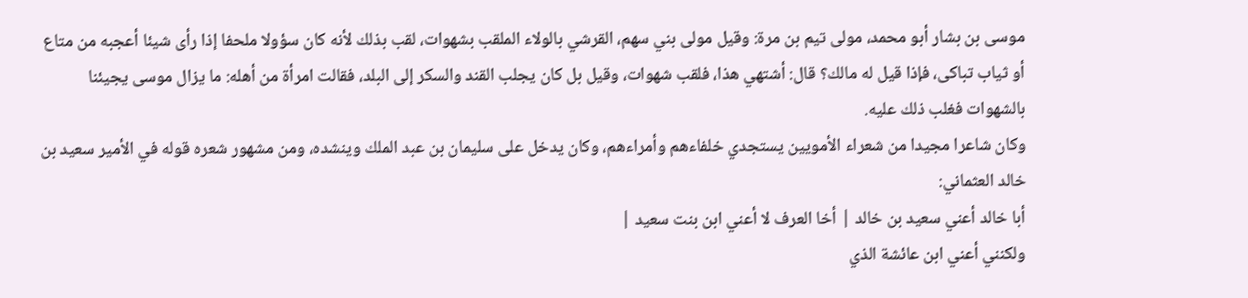موسى بن بشار أبو محمد، مولى تيم بن مرة: وقيل مولى بني سهم، القرشي بالولاء الملقب بشهوات، لقب بذلك لأنه كان سؤولا ملحفا إذا رأى شيئا أعجبه من متاع أو ثياب تباكى، فإذا قيل له مالك؟ قال: أشتهي هذا، فلقب شهوات، وقيل بل كان يجلب القند والسكر إلى البلد، فقالت امرأة من أهله: ما يزال موسى يجيئنا بالشهوات فغلب ذلك عليه.
وكان شاعرا مجيدا من شعراء الأمويين يستجدي خلفاءهم وأمراءهم، وكان يدخل على سليمان بن عبد الملك وينشده، ومن مشهور شعره قوله في الأمير سعيد بن خالد العثماني:
أبا خالد أعني سعيد بن خالد | أخا العرف لا أعني ابن بنت سعيد |
ولكنني أعني ابن عائشة الذي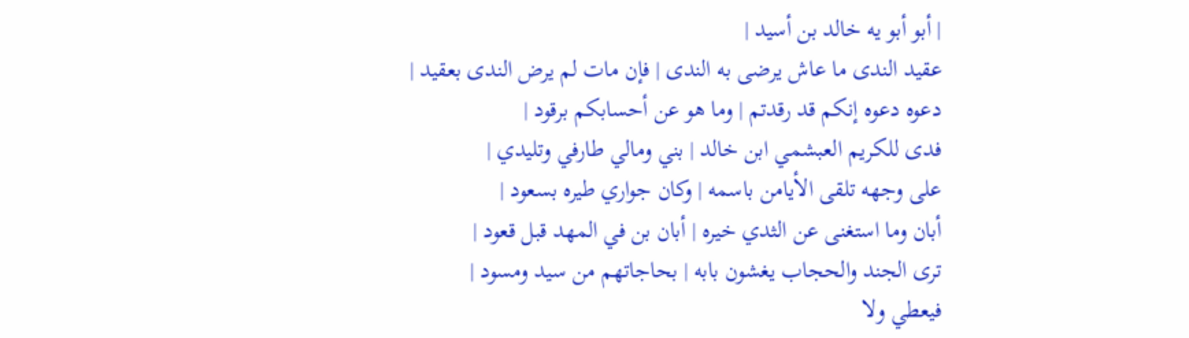| أبو أبو يه خالد بن أسيد |
عقيد الندى ما عاش يرضى به الندى | فإن مات لم يرض الندى بعقيد |
دعوه دعوه إنكم قد رقدتم | وما هو عن أحسابكم برقود |
فدى للكريم العبشمي ابن خالد | بني ومالي طارفي وتليدي |
على وجهه تلقى الأيامن باسمه | وكان جواري طيره بسعود |
أبان وما استغنى عن الثدي خيره | أبان بن في المهد قبل قعود |
ترى الجند والحجاب يغشون بابه | بحاجاتهم من سيد ومسود |
فيعطي ولا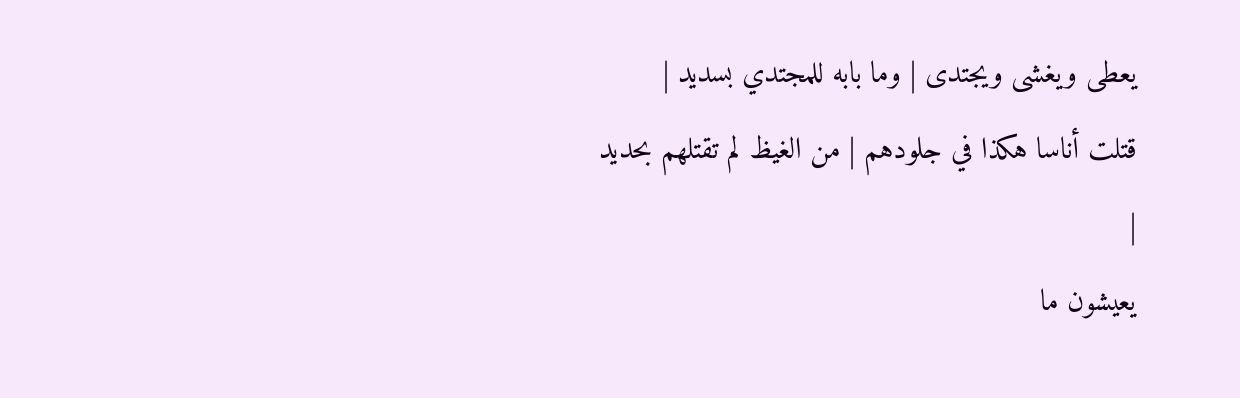يعطى ويغشى ويجتدى | وما بابه للمجتدي بسديد |
قتلت أناسا هكذا في جلودهم | من الغيظ لم تقتلهم بحديد |
يعيشون ما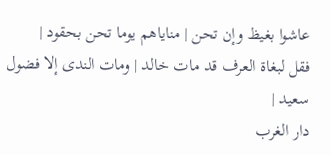عاشوا بغيظ وإن تحن | مناياهم يوما تحن بحقود |
فقل لبغاة العرف قد مات خالد | ومات الندى إلا فضول سعيد |
دار الغرب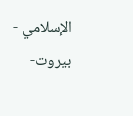الإسلامي - بيروت-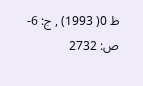ط 0( 1993) , ج: 6- ص: 2732